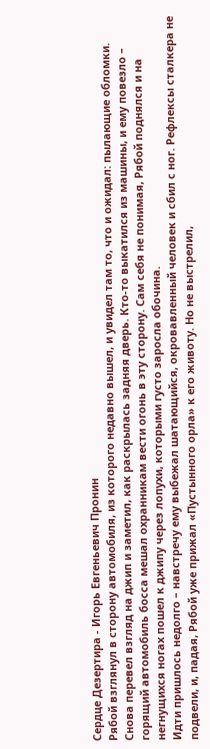Сердце Дезертира - Игорь Евгеньевич Пронин
Рябой взглянул в сторону автомобиля, из которого недавно вышел, и увидел там то, что и ожидал: пылающие обломки. Снова перевел взгляд на джип и заметил, как раскрылась задняя дверь. Кто-то выкатился из машины, и ему повезло – горящий автомобиль босса мешал охранникам вести огонь в эту сторону. Сам себя не понимая, Рябой поднялся и на негнущихся ногах пошел к джипу через лопухи, которыми густо заросла обочина.
Идти пришлось недолго – навстречу ему выбежал шатающийся, окровавленный человек и сбил с ног. Рефлексы сталкера не подвели, и, падая, Рябой уже прижал «Пустынного орла» к его животу. Но не выстрелил,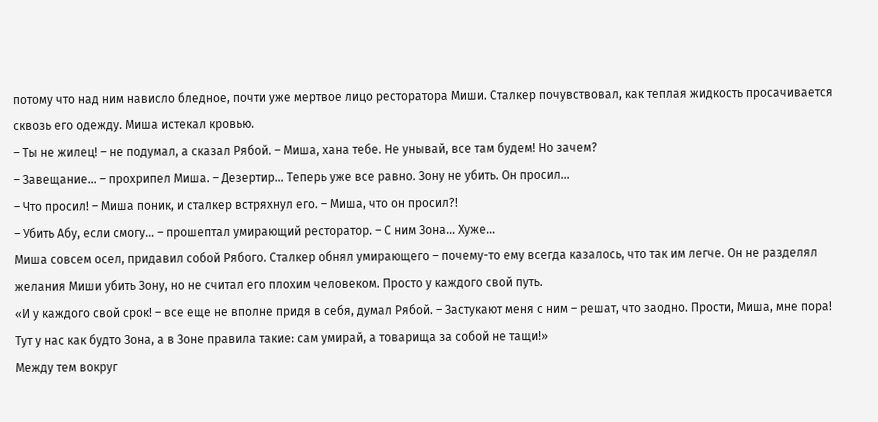потому что над ним нависло бледное, почти уже мертвое лицо ресторатора Миши. Сталкер почувствовал, как теплая жидкость просачивается сквозь его одежду. Миша истекал кровью.
– Ты не жилец! – не подумал, а сказал Рябой. – Миша, хана тебе. Не унывай, все там будем! Но зачем?
– Завещание… – прохрипел Миша. – Дезертир… Теперь уже все равно. Зону не убить. Он просил…
– Что просил! – Миша поник, и сталкер встряхнул его. – Миша, что он просил?!
– Убить Абу, если смогу… – прошептал умирающий ресторатор. – С ним Зона… Хуже…
Миша совсем осел, придавил собой Рябого. Сталкер обнял умирающего – почему-то ему всегда казалось, что так им легче. Он не разделял желания Миши убить Зону, но не считал его плохим человеком. Просто у каждого свой путь.
«И у каждого свой срок! – все еще не вполне придя в себя, думал Рябой. – Застукают меня с ним – решат, что заодно. Прости, Миша, мне пора! Тут у нас как будто Зона, а в Зоне правила такие: сам умирай, а товарища за собой не тащи!»
Между тем вокруг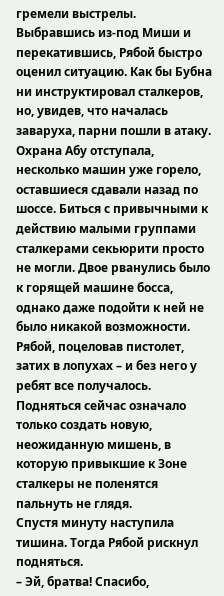гремели выстрелы. Выбравшись из-под Миши и перекатившись, Рябой быстро оценил ситуацию. Как бы Бубна ни инструктировал сталкеров, но, увидев, что началась заваруха, парни пошли в атаку. Охрана Абу отступала, несколько машин уже горело, оставшиеся сдавали назад по шоссе. Биться с привычными к действию малыми группами сталкерами секьюрити просто не могли. Двое рванулись было к горящей машине босса, однако даже подойти к ней не было никакой возможности. Рябой, поцеловав пистолет, затих в лопухах – и без него у ребят все получалось. Подняться сейчас означало только создать новую, неожиданную мишень, в которую привыкшие к Зоне сталкеры не поленятся пальнуть не глядя.
Спустя минуту наступила тишина. Тогда Рябой рискнул подняться.
– Эй, братва! Спасибо,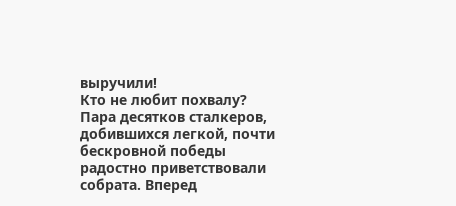выручили!
Кто не любит похвалу? Пара десятков сталкеров, добившихся легкой, почти бескровной победы радостно приветствовали собрата. Вперед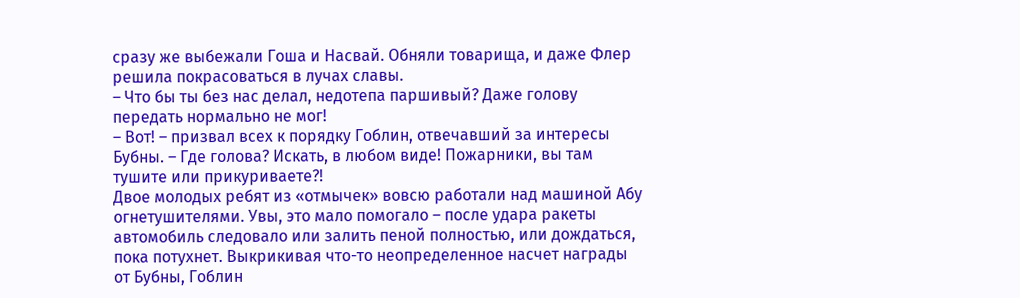сразу же выбежали Гоша и Насвай. Обняли товарища, и даже Флер решила покрасоваться в лучах славы.
– Что бы ты без нас делал, недотепа паршивый? Даже голову передать нормально не мог!
– Вот! – призвал всех к порядку Гоблин, отвечавший за интересы Бубны. – Где голова? Искать, в любом виде! Пожарники, вы там тушите или прикуриваете?!
Двое молодых ребят из «отмычек» вовсю работали над машиной Абу огнетушителями. Увы, это мало помогало – после удара ракеты автомобиль следовало или залить пеной полностью, или дождаться, пока потухнет. Выкрикивая что-то неопределенное насчет награды от Бубны, Гоблин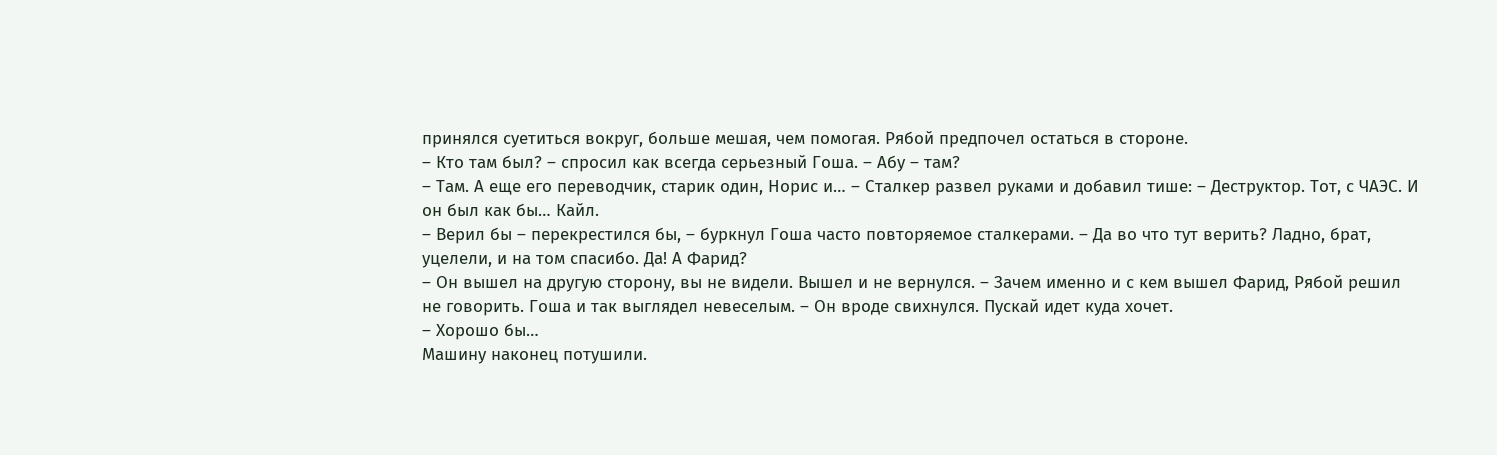принялся суетиться вокруг, больше мешая, чем помогая. Рябой предпочел остаться в стороне.
– Кто там был? – спросил как всегда серьезный Гоша. – Абу – там?
– Там. А еще его переводчик, старик один, Норис и… – Сталкер развел руками и добавил тише: – Деструктор. Тот, с ЧАЭС. И он был как бы… Кайл.
– Верил бы – перекрестился бы, – буркнул Гоша часто повторяемое сталкерами. – Да во что тут верить? Ладно, брат, уцелели, и на том спасибо. Да! А Фарид?
– Он вышел на другую сторону, вы не видели. Вышел и не вернулся. – Зачем именно и с кем вышел Фарид, Рябой решил не говорить. Гоша и так выглядел невеселым. – Он вроде свихнулся. Пускай идет куда хочет.
– Хорошо бы…
Машину наконец потушили.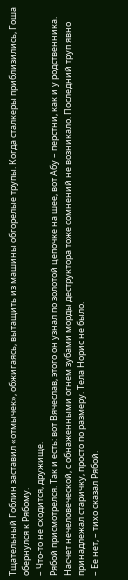Тщательный Гоблин заставил «отмычек», обжигаясь, вытащить из машины обгорелые трупы. Когда сталкеры приблизились, Гоша обернулся к Рябому.
– Что-то не сходится, дружище.
Рябой присмотрелся. Так и есть: вот Вячеслав, этого он узнал по золотой цепочке на шее, вот Абу – перстни, как и у родственника. Насчет нечеловеческой, с обнаженными огнем зубами морды деструктора тоже сомнений не возникало. Последний труп явно принадлежал старичку, просто по размеру. Тела Норис не было.
– Ее нет, – тихо сказал Рябой.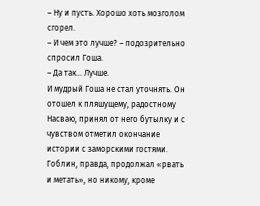– Ну и пусть. Хорошо хоть мозголом сгорел.
– И чем это лучше? – подозрительно спросил Гоша.
– Да так… Лучше.
И мудрый Гоша не стал уточнять. Он отошел к пляшущему, радостному Насваю, принял от него бутылку и с чувством отметил окончание истории с заморскими гостями. Гоблин, правда, продолжал «рвать и метать», но никому, кроме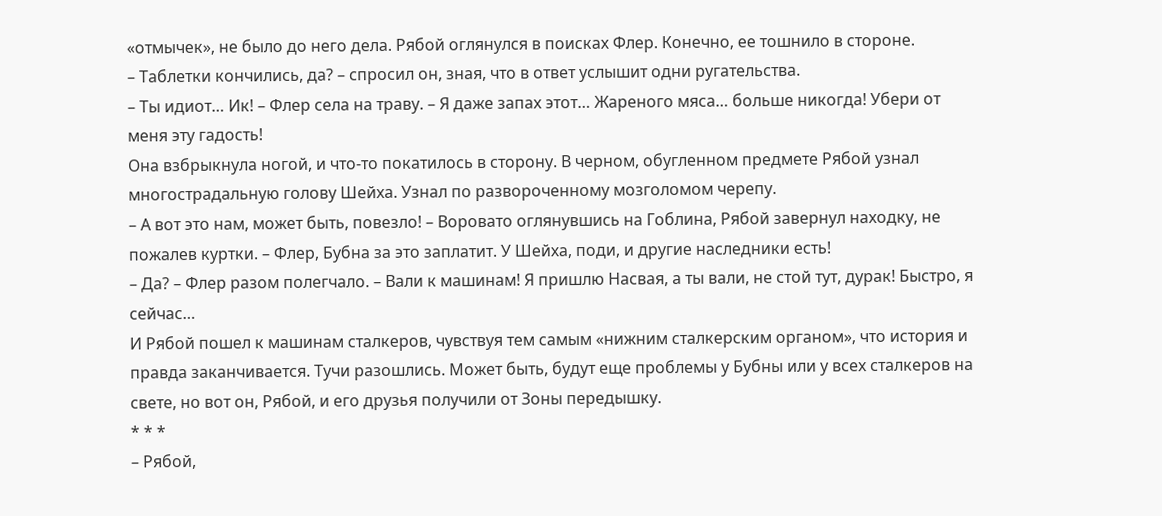«отмычек», не было до него дела. Рябой оглянулся в поисках Флер. Конечно, ее тошнило в стороне.
– Таблетки кончились, да? – спросил он, зная, что в ответ услышит одни ругательства.
– Ты идиот… Ик! – Флер села на траву. – Я даже запах этот… Жареного мяса… больше никогда! Убери от меня эту гадость!
Она взбрыкнула ногой, и что-то покатилось в сторону. В черном, обугленном предмете Рябой узнал многострадальную голову Шейха. Узнал по развороченному мозголомом черепу.
– А вот это нам, может быть, повезло! – Воровато оглянувшись на Гоблина, Рябой завернул находку, не пожалев куртки. – Флер, Бубна за это заплатит. У Шейха, поди, и другие наследники есть!
– Да? – Флер разом полегчало. – Вали к машинам! Я пришлю Насвая, а ты вали, не стой тут, дурак! Быстро, я сейчас…
И Рябой пошел к машинам сталкеров, чувствуя тем самым «нижним сталкерским органом», что история и правда заканчивается. Тучи разошлись. Может быть, будут еще проблемы у Бубны или у всех сталкеров на свете, но вот он, Рябой, и его друзья получили от Зоны передышку.
* * *
– Рябой,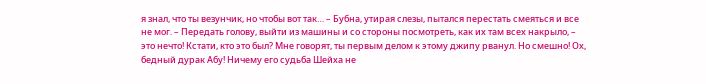я знал, что ты везунчик, но чтобы вот так… – Бубна, утирая слезы, пытался перестать смеяться и все не мог. – Передать голову, выйти из машины и со стороны посмотреть, как их там всех накрыло, – это нечто! Кстати, кто это был? Мне говорят, ты первым делом к этому джипу рванул. Но смешно! Ох, бедный дурак Абу! Ничему его судьба Шейха не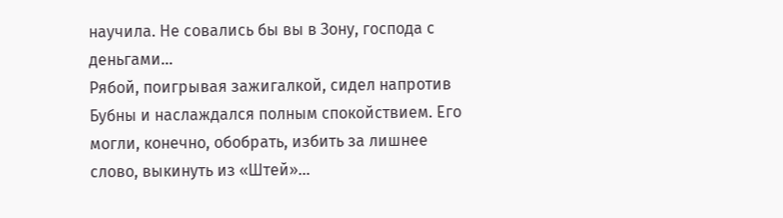научила. Не совались бы вы в Зону, господа с деньгами…
Рябой, поигрывая зажигалкой, сидел напротив Бубны и наслаждался полным спокойствием. Его могли, конечно, обобрать, избить за лишнее слово, выкинуть из «Штей»…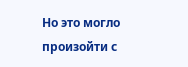Но это могло произойти с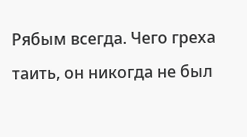Рябым всегда. Чего греха таить, он никогда не был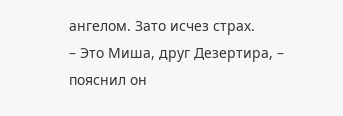ангелом. Зато исчез страх.
– Это Миша, друг Дезертира, – пояснил он